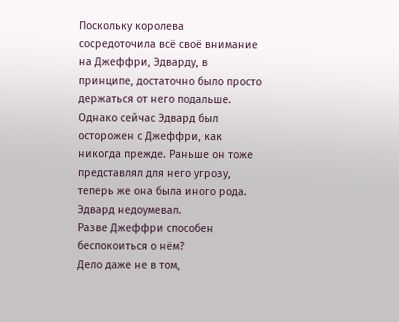Поскольку королева сосредоточила всё своё внимание на Джеффри, Эдварду, в принципе, достаточно было просто держаться от него подальше.
Однако сейчас Эдвард был осторожен с Джеффри, как никогда прежде. Раньше он тоже представлял для него угрозу, теперь же она была иного рода.
Эдвард недоумевал.
Разве Джеффри способен беспокоиться о нём?
Дело даже не в том,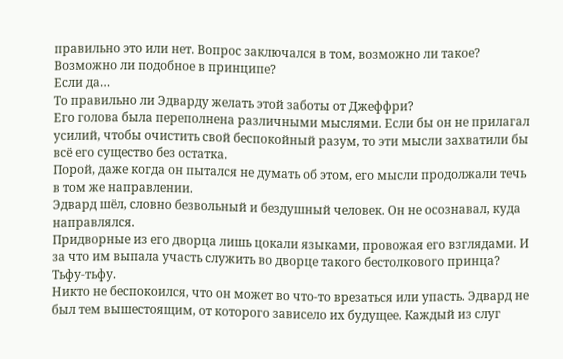правильно это или нет. Вопрос заключался в том, возможно ли такое?
Возможно ли подобное в принципе?
Если да…
То правильно ли Эдварду желать этой заботы от Джеффри?
Его голова была переполнена различными мыслями. Если бы он не прилагал усилий, чтобы очистить свой беспокойный разум, то эти мысли захватили бы всё его существо без остатка.
Порой, даже когда он пытался не думать об этом, его мысли продолжали течь в том же направлении.
Эдвард шёл, словно безвольный и бездушный человек. Он не осознавал, куда направлялся.
Придворные из его дворца лишь цокали языками, провожая его взглядами. И за что им выпала участь служить во дворце такого бестолкового принца? Тьфу-тьфу.
Никто не беспокоился, что он может во что-то врезаться или упасть. Эдвард не был тем вышестоящим, от которого зависело их будущее. Каждый из слуг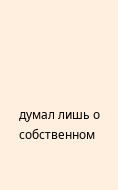думал лишь о собственном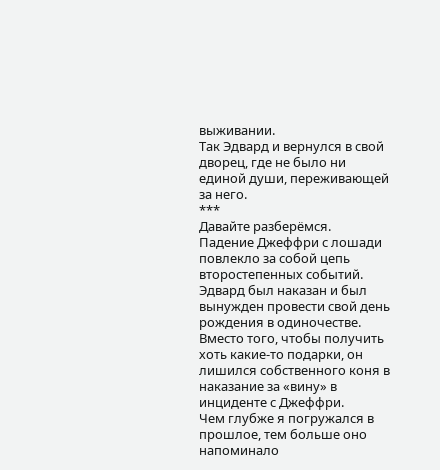выживании.
Так Эдвард и вернулся в свой дворец, где не было ни единой души, переживающей за него.
***
Давайте разберёмся.
Падение Джеффри с лошади повлекло за собой цепь второстепенных событий. Эдвард был наказан и был вынужден провести свой день рождения в одиночестве. Вместо того, чтобы получить хоть какие-то подарки, он лишился собственного коня в наказание за «вину» в инциденте с Джеффри.
Чем глубже я погружался в прошлое, тем больше оно напоминало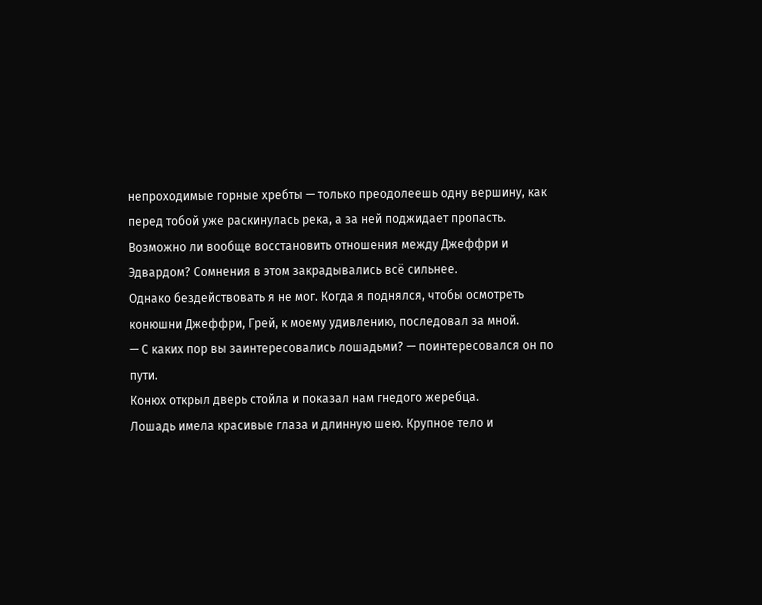непроходимые горные хребты — только преодолеешь одну вершину, как перед тобой уже раскинулась река, а за ней поджидает пропасть.
Возможно ли вообще восстановить отношения между Джеффри и Эдвардом? Сомнения в этом закрадывались всё сильнее.
Однако бездействовать я не мог. Когда я поднялся, чтобы осмотреть конюшни Джеффри, Грей, к моему удивлению, последовал за мной.
— С каких пор вы заинтересовались лошадьми? — поинтересовался он по пути.
Конюх открыл дверь стойла и показал нам гнедого жеребца.
Лошадь имела красивые глаза и длинную шею. Крупное тело и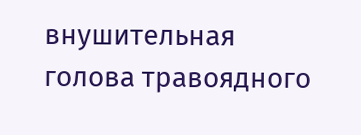внушительная голова травоядного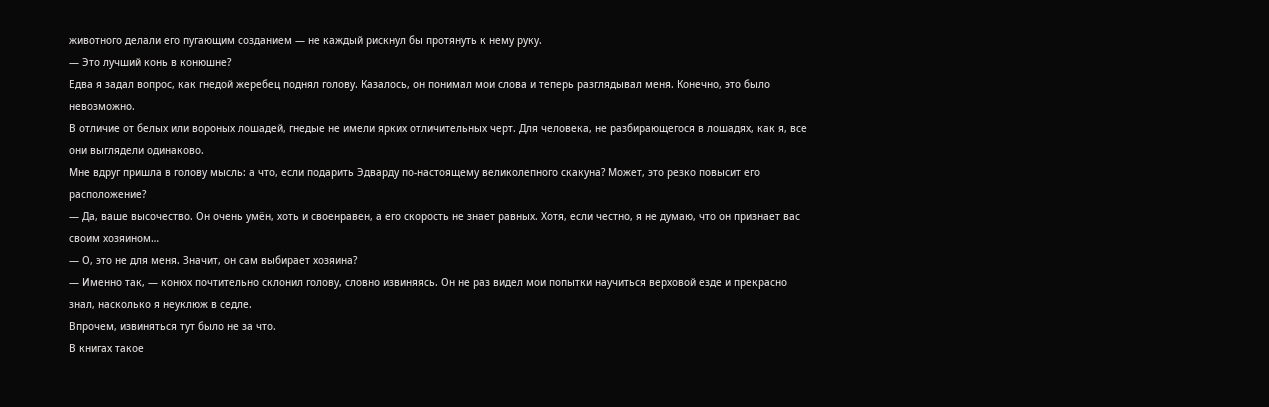животного делали его пугающим созданием — не каждый рискнул бы протянуть к нему руку.
— Это лучший конь в конюшне?
Едва я задал вопрос, как гнедой жеребец поднял голову. Казалось, он понимал мои слова и теперь разглядывал меня. Конечно, это было невозможно.
В отличие от белых или вороных лошадей, гнедые не имели ярких отличительных черт. Для человека, не разбирающегося в лошадях, как я, все они выглядели одинаково.
Мне вдруг пришла в голову мысль: а что, если подарить Эдварду по-настоящему великолепного скакуна? Может, это резко повысит его расположение?
— Да, ваше высочество. Он очень умён, хоть и своенравен, а его скорость не знает равных. Хотя, если честно, я не думаю, что он признает вас своим хозяином…
— О, это не для меня. Значит, он сам выбирает хозяина?
— Именно так, — конюх почтительно склонил голову, словно извиняясь. Он не раз видел мои попытки научиться верховой езде и прекрасно знал, насколько я неуклюж в седле.
Впрочем, извиняться тут было не за что.
В книгах такое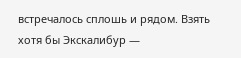встречалось сплошь и рядом. Взять хотя бы Экскалибур —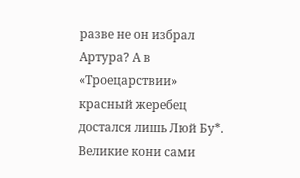разве не он избрал Артура? А в «Троецарствии» красный жеребец достался лишь Люй Бу*. Великие кони сами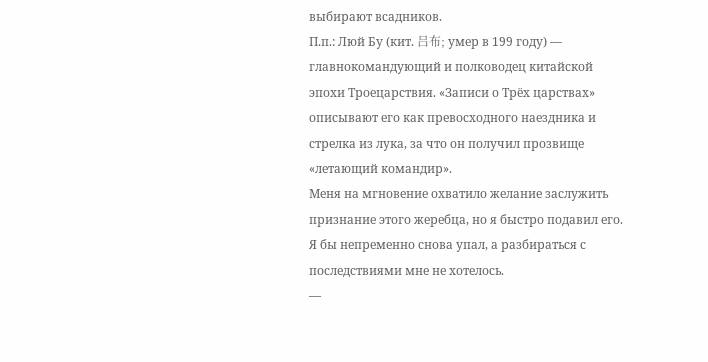выбирают всадников.
П.п.: Люй Бу (кит. 吕布; умер в 199 году) — главнокомандующий и полководец китайской эпохи Троецарствия. «Записи о Трёх царствах» описывают его как превосходного наездника и стрелка из лука, за что он получил прозвище «летающий командир».
Меня на мгновение охватило желание заслужить признание этого жеребца, но я быстро подавил его.
Я бы непременно снова упал, а разбираться с последствиями мне не хотелось.
—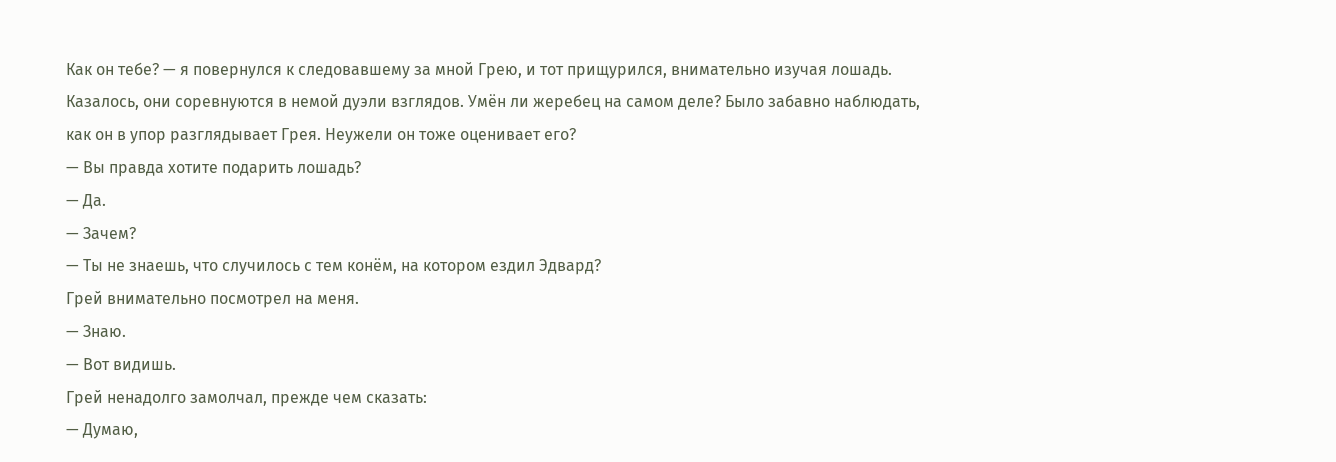Как он тебе? — я повернулся к следовавшему за мной Грею, и тот прищурился, внимательно изучая лошадь.
Казалось, они соревнуются в немой дуэли взглядов. Умён ли жеребец на самом деле? Было забавно наблюдать, как он в упор разглядывает Грея. Неужели он тоже оценивает его?
— Вы правда хотите подарить лошадь?
— Да.
— Зачем?
— Ты не знаешь, что случилось с тем конём, на котором ездил Эдвард?
Грей внимательно посмотрел на меня.
— Знаю.
— Вот видишь.
Грей ненадолго замолчал, прежде чем сказать:
— Думаю,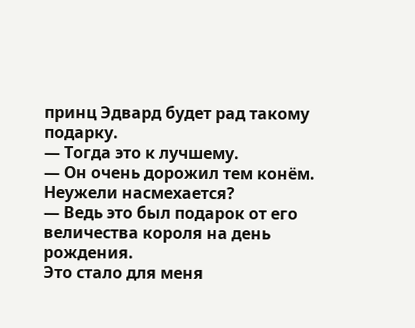принц Эдвард будет рад такому подарку.
— Тогда это к лучшему.
— Он очень дорожил тем конём.
Неужели насмехается?
— Ведь это был подарок от его величества короля на день рождения.
Это стало для меня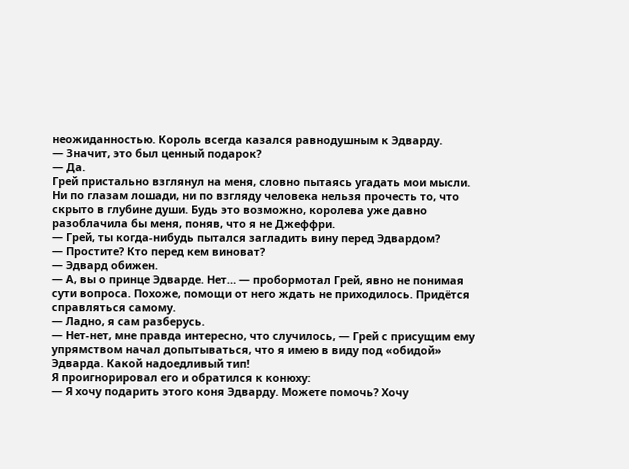неожиданностью. Король всегда казался равнодушным к Эдварду.
— Значит, это был ценный подарок?
— Да.
Грей пристально взглянул на меня, словно пытаясь угадать мои мысли.
Ни по глазам лошади, ни по взгляду человека нельзя прочесть то, что скрыто в глубине души. Будь это возможно, королева уже давно разоблачила бы меня, поняв, что я не Джеффри.
— Грей, ты когда-нибудь пытался загладить вину перед Эдвардом?
— Простите? Кто перед кем виноват?
— Эдвард обижен.
— А, вы о принце Эдварде. Нет… — пробормотал Грей, явно не понимая сути вопроса. Похоже, помощи от него ждать не приходилось. Придётся справляться самому.
— Ладно, я сам разберусь.
— Нет-нет, мне правда интересно, что случилось, — Грей с присущим ему упрямством начал допытываться, что я имею в виду под «обидой» Эдварда. Какой надоедливый тип!
Я проигнорировал его и обратился к конюху:
— Я хочу подарить этого коня Эдварду. Можете помочь? Хочу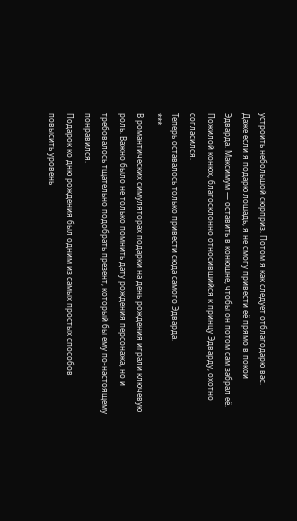устроить небольшой сюрприз. Потом я как следует отблагодарю вас.
Даже если я подарю лошадь, я не смогу привести её прямо в покои Эдварда. Максимум — оставить в конюшне, чтобы он потом сам забрал её.
Пожилой конюх, благосклонно относившийся к принцу Эдварду, охотно согласился.
Теперь оставалось только привести сюда самого Эдварда.
***
В романтических симуляторах подарки на день рождения играли ключевую роль. Важно было не только помнить дату рождения персонажа, но и требовалось тщательно подобрать презент, который бы ему по-настоящему понравился.
Подарок ко дню рождения был одним из самых простых способов повысить уровень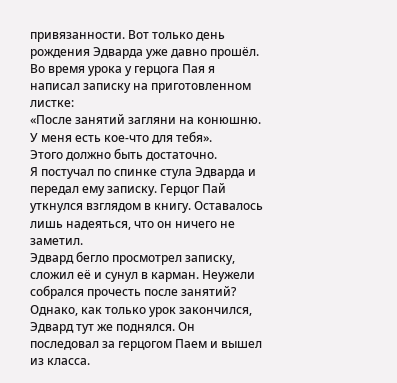привязанности. Вот только день рождения Эдварда уже давно прошёл.
Во время урока у герцога Пая я написал записку на приготовленном листке:
«После занятий загляни на конюшню. У меня есть кое-что для тебя».
Этого должно быть достаточно.
Я постучал по спинке стула Эдварда и передал ему записку. Герцог Пай уткнулся взглядом в книгу. Оставалось лишь надеяться, что он ничего не заметил.
Эдвард бегло просмотрел записку, сложил её и сунул в карман. Неужели собрался прочесть после занятий?
Однако, как только урок закончился, Эдвард тут же поднялся. Он последовал за герцогом Паем и вышел из класса.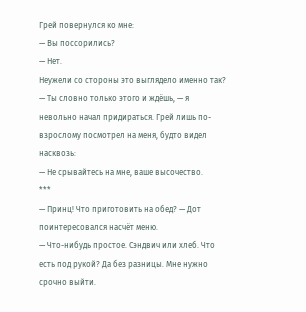Грей повернулся ко мне:
— Вы поссорились?
— Нет.
Неужели со стороны это выглядело именно так?
— Ты словно только этого и ждёшь, — я невольно начал придираться. Грей лишь по-взрослому посмотрел на меня, будто видел насквозь:
— Не срывайтесь на мне, ваше высочество.
***
— Принц! Что приготовить на обед? — Дот поинтересовался насчёт меню.
— Что-нибудь простое. Сэндвич или хлеб. Что есть под рукой? Да без разницы. Мне нужно срочно выйти.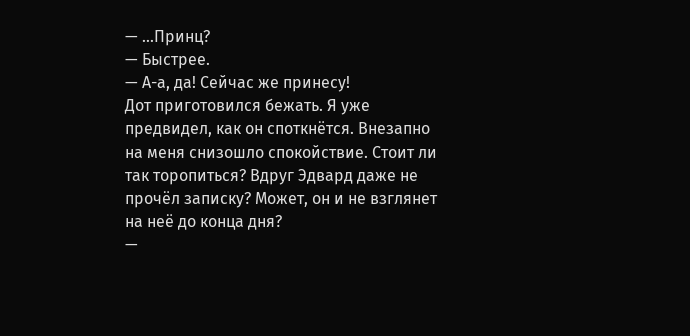— ...Принц?
— Быстрее.
— А-а, да! Сейчас же принесу!
Дот приготовился бежать. Я уже предвидел, как он споткнётся. Внезапно на меня снизошло спокойствие. Стоит ли так торопиться? Вдруг Эдвард даже не прочёл записку? Может, он и не взглянет на неё до конца дня?
—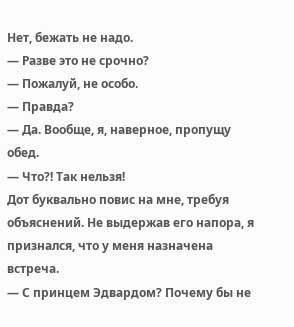Нет, бежать не надо.
— Разве это не срочно?
— Пожалуй, не особо.
— Правда?
— Да. Вообще, я, наверное, пропущу обед.
— Что?! Так нельзя!
Дот буквально повис на мне, требуя объяснений. Не выдержав его напора, я признался, что у меня назначена встреча.
— С принцем Эдвардом? Почему бы не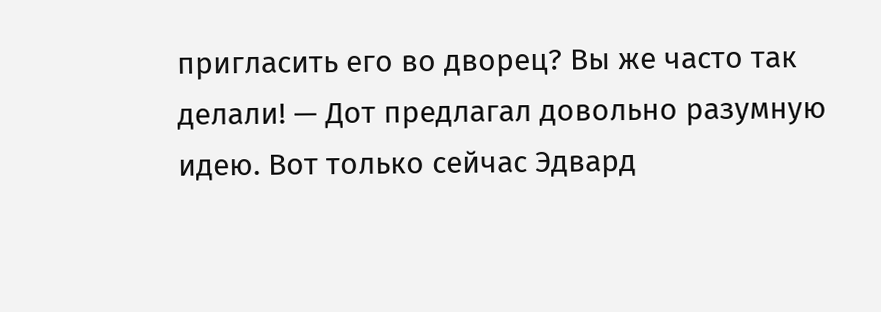пригласить его во дворец? Вы же часто так делали! — Дот предлагал довольно разумную идею. Вот только сейчас Эдвард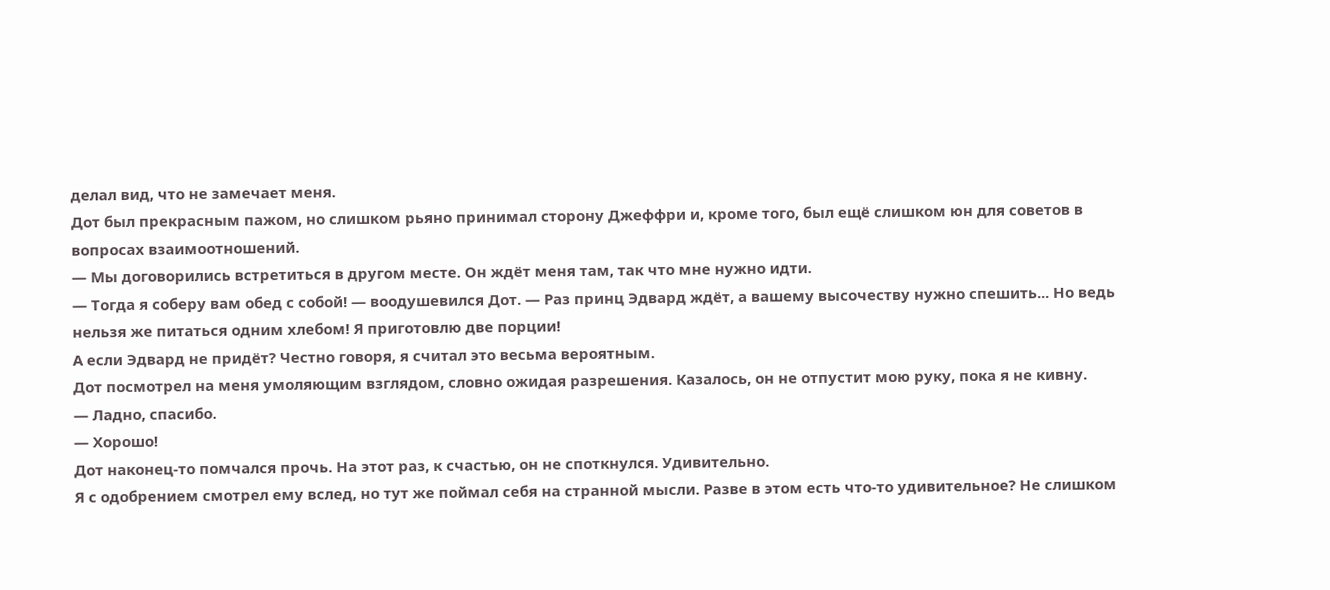делал вид, что не замечает меня.
Дот был прекрасным пажом, но слишком рьяно принимал сторону Джеффри и, кроме того, был ещё слишком юн для советов в вопросах взаимоотношений.
— Мы договорились встретиться в другом месте. Он ждёт меня там, так что мне нужно идти.
— Тогда я соберу вам обед с собой! — воодушевился Дот. — Раз принц Эдвард ждёт, а вашему высочеству нужно спешить... Но ведь нельзя же питаться одним хлебом! Я приготовлю две порции!
А если Эдвард не придёт? Честно говоря, я считал это весьма вероятным.
Дот посмотрел на меня умоляющим взглядом, словно ожидая разрешения. Казалось, он не отпустит мою руку, пока я не кивну.
— Ладно, спасибо.
— Хорошо!
Дот наконец-то помчался прочь. На этот раз, к счастью, он не споткнулся. Удивительно.
Я с одобрением смотрел ему вслед, но тут же поймал себя на странной мысли. Разве в этом есть что-то удивительное? Не слишком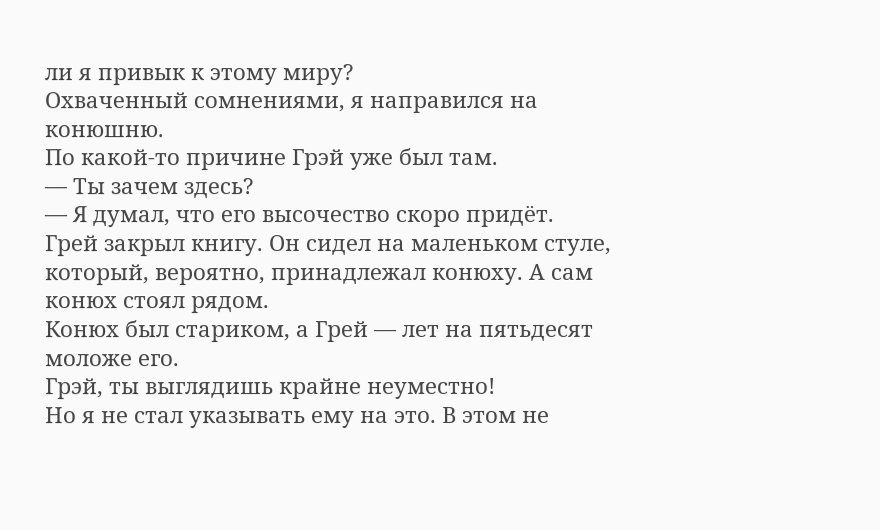ли я привык к этому миру?
Охваченный сомнениями, я направился на конюшню.
По какой-то причине Грэй уже был там.
— Ты зачем здесь?
— Я думал, что его высочество скоро придёт.
Грей закрыл книгу. Он сидел на маленьком стуле, который, вероятно, принадлежал конюху. А сам конюх стоял рядом.
Конюх был стариком, а Грей — лет на пятьдесят моложе его.
Грэй, ты выглядишь крайне неуместно!
Но я не стал указывать ему на это. В этом не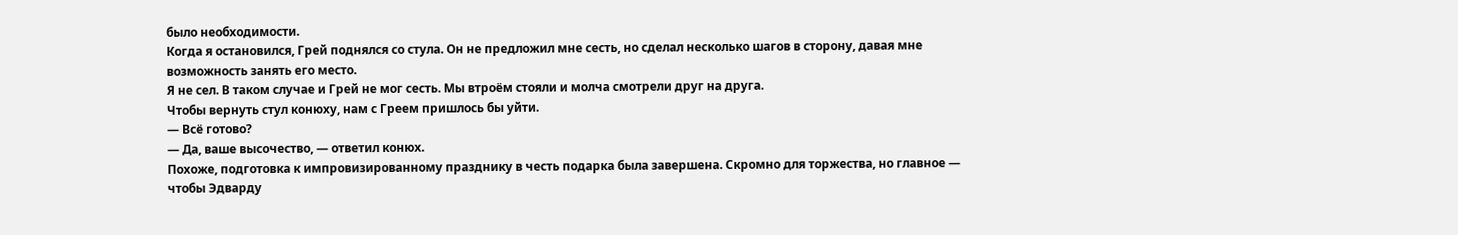было необходимости.
Когда я остановился, Грей поднялся со стула. Он не предложил мне сесть, но сделал несколько шагов в сторону, давая мне возможность занять его место.
Я не сел. В таком случае и Грей не мог сесть. Мы втроём стояли и молча смотрели друг на друга.
Чтобы вернуть стул конюху, нам с Греем пришлось бы уйти.
— Всё готово?
— Да, ваше высочество, — ответил конюх.
Похоже, подготовка к импровизированному празднику в честь подарка была завершена. Скромно для торжества, но главное — чтобы Эдварду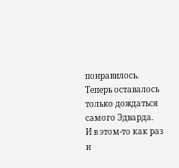понравилось.
Теперь оставалось только дождаться самого Эдварда.
И в этом-то как раз и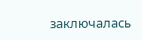заключалась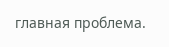главная проблема.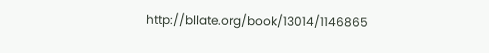http://bllate.org/book/13014/1146865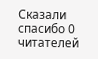Сказали спасибо 0 читателей